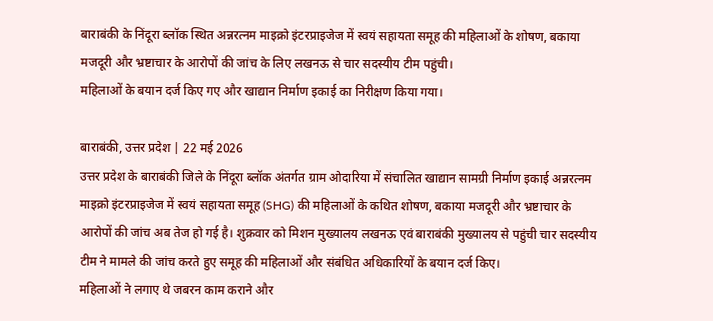बाराबंकी के निंदूरा ब्लॉक स्थित अन्नरत्नम माइक्रो इंटरप्राइजेज में स्वयं सहायता समूह की महिलाओं के शोषण, बकाया मजदूरी और भ्रष्टाचार के आरोपों की जांच के लिए लखनऊ से चार सदस्यीय टीम पहुंची।
महिलाओं के बयान दर्ज किए गए और खाद्यान निर्माण इकाई का निरीक्षण किया गया।

बाराबंकी, उत्तर प्रदेश | 22 मई 2026
उत्तर प्रदेश के बाराबंकी जिले के निंदूरा ब्लॉक अंतर्गत ग्राम ओदारिया में संचालित खाद्यान सामग्री निर्माण इकाई अन्नरत्नम माइक्रो इंटरप्राइजेज में स्वयं सहायता समूह (SHG) की महिलाओं के कथित शोषण, बकाया मजदूरी और भ्रष्टाचार के आरोपों की जांच अब तेज हो गई है। शुक्रवार को मिशन मुख्यालय लखनऊ एवं बाराबंकी मुख्यालय से पहुंची चार सदस्यीय टीम ने मामले की जांच करते हुए समूह की महिलाओं और संबंधित अधिकारियों के बयान दर्ज किए।
महिलाओं ने लगाए थे जबरन काम कराने और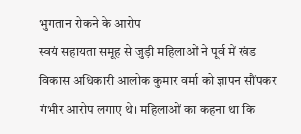भुगतान रोकने के आरोप
स्वयं सहायता समूह से जुड़ी महिलाओं ने पूर्व में खंड विकास अधिकारी आलोक कुमार वर्मा को ज्ञापन सौंपकर गंभीर आरोप लगाए थे। महिलाओं का कहना था कि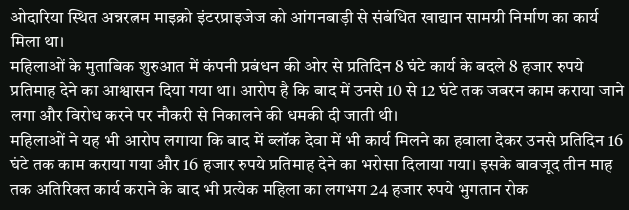ओदारिया स्थित अन्नरत्नम माइक्रो इंटरप्राइजेज को आंगनबाड़ी से संबंधित खाद्यान सामग्री निर्माण का कार्य मिला था।
महिलाओं के मुताबिक शुरुआत में कंपनी प्रबंधन की ओर से प्रतिदिन 8 घंटे कार्य के बदले 8 हजार रुपये प्रतिमाह देने का आश्वासन दिया गया था। आरोप है कि बाद में उनसे 10 से 12 घंटे तक जबरन काम कराया जाने लगा और विरोध करने पर नौकरी से निकालने की धमकी दी जाती थी।
महिलाओं ने यह भी आरोप लगाया कि बाद में ब्लॉक देवा में भी कार्य मिलने का हवाला देकर उनसे प्रतिदिन 16 घंटे तक काम कराया गया और 16 हजार रुपये प्रतिमाह देने का भरोसा दिलाया गया। इसके बावजूद तीन माह तक अतिरिक्त कार्य कराने के बाद भी प्रत्येक महिला का लगभग 24 हजार रुपये भुगतान रोक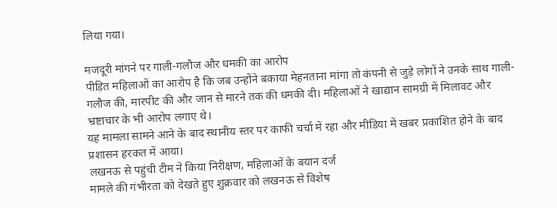लिया गया।

मजदूरी मांगने पर गाली-गलौज और धमकी का आरोप
पीड़ित महिलाओं का आरोप है कि जब उन्होंने बकाया मेहनताना मांगा तो कंपनी से जुड़े लोगों ने उनके साथ गाली-गलौज की, मारपीट की और जान से मारने तक की धमकी दी। महिलाओं ने खाद्यान सामग्री में मिलावट और भ्रष्टाचार के भी आरोप लगाए थे।
यह मामला सामने आने के बाद स्थानीय स्तर पर काफी चर्चा में रहा और मीडिया में खबर प्रकाशित होने के बाद प्रशासन हरकत में आया।
लखनऊ से पहुंची टीम ने किया निरीक्षण, महिलाओं के बयान दर्ज
मामले की गंभीरता को देखते हुए शुक्रवार को लखनऊ से विशेष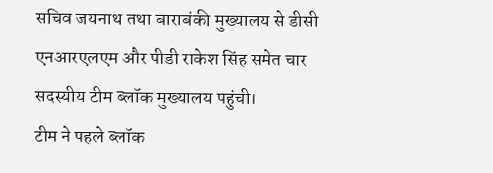सचिव जयनाथ तथा बाराबंकी मुख्यालय से डीसी एनआरएलएम और पीडी राकेश सिंह समेत चार सदस्यीय टीम ब्लॉक मुख्यालय पहुंची।
टीम ने पहले ब्लॉक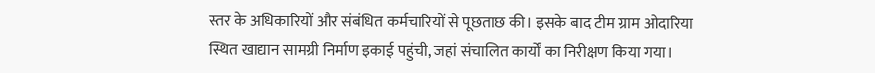स्तर के अधिकारियों और संबंधित कर्मचारियों से पूछताछ की। इसके बाद टीम ग्राम ओदारिया स्थित खाद्यान सामग्री निर्माण इकाई पहुंची, जहां संचालित कार्यों का निरीक्षण किया गया।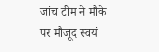जांच टीम ने मौके पर मौजूद स्वयं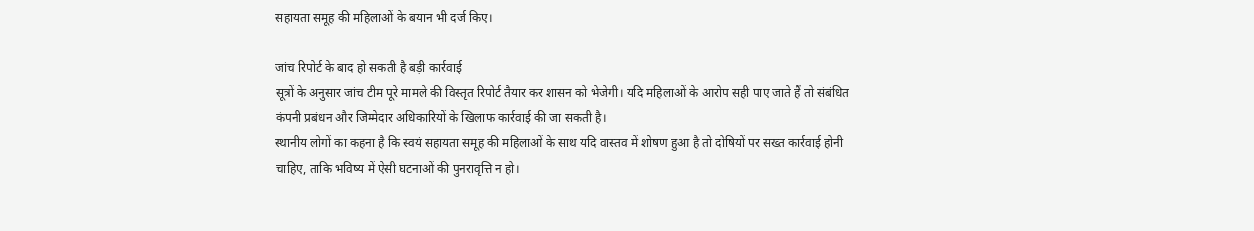सहायता समूह की महिलाओं के बयान भी दर्ज किए।

जांच रिपोर्ट के बाद हो सकती है बड़ी कार्रवाई
सूत्रों के अनुसार जांच टीम पूरे मामले की विस्तृत रिपोर्ट तैयार कर शासन को भेजेगी। यदि महिलाओं के आरोप सही पाए जाते हैं तो संबंधित कंपनी प्रबंधन और जिम्मेदार अधिकारियों के खिलाफ कार्रवाई की जा सकती है।
स्थानीय लोगों का कहना है कि स्वयं सहायता समूह की महिलाओं के साथ यदि वास्तव में शोषण हुआ है तो दोषियों पर सख्त कार्रवाई होनी चाहिए, ताकि भविष्य में ऐसी घटनाओं की पुनरावृत्ति न हो।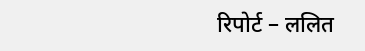रिपोर्ट – ललित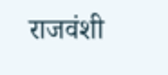राजवंशी